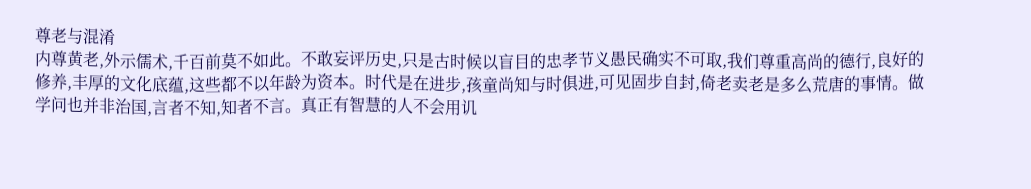尊老与混淆
内尊黄老,外示儒术,千百前莫不如此。不敢妄评历史,只是古时候以盲目的忠孝节义愚民确实不可取,我们尊重高尚的德行,良好的修养,丰厚的文化底蕴,这些都不以年龄为资本。时代是在进步,孩童尚知与时俱进,可见固步自封,倚老卖老是多么荒唐的事情。做学问也并非治国,言者不知,知者不言。真正有智慧的人不会用讥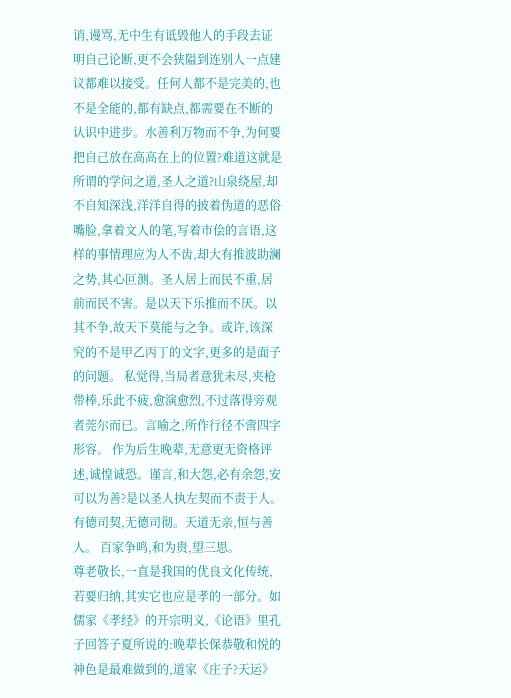诮,谩骂,无中生有诋毁他人的手段去证明自己论断,更不会狭隘到连别人一点建议都难以接受。任何人都不是完美的,也不是全能的,都有缺点,都需要在不断的认识中进步。水善利万物而不争,为何要把自己放在高高在上的位置?难道这就是所谓的学问之道,圣人之道?山泉绕屋,却不自知深浅,洋洋自得的披着伪道的恶俗嘴脸,拿着文人的笔,写着市侩的言语,这样的事情理应为人不齿,却大有推波助澜之势,其心叵测。圣人居上而民不重,居前而民不害。是以天下乐推而不厌。以其不争,故天下莫能与之争。或许,该深究的不是甲乙丙丁的文字,更多的是面子的问题。 私觉得,当局者意犹未尽,夹枪带棒,乐此不疲,愈演愈烈,不过落得旁观者莞尔而已。言喻之,所作行径不啻四字形容。 作为后生晚辈,无意更无资格评述,诚惶诚恐。谨言,和大怨,必有余怨,安可以为善?是以圣人执左契而不责于人。有德司契,无德司彻。天道无亲,恒与善人。 百家争鸣,和为贵,望三思。
尊老敬长,一直是我国的优良文化传统,若要归纳,其实它也应是孝的一部分。如儒家《孝经》的开宗明义,《论语》里孔子回答子夏所说的:晚辈长保恭敬和悦的神色是最难做到的,道家《庄子?天运》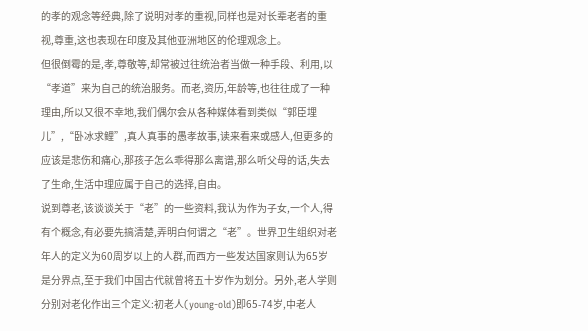的孝的观念等经典,除了说明对孝的重视,同样也是对长辈老者的重视,尊重,这也表现在印度及其他亚洲地区的伦理观念上。
但很倒霉的是,孝,尊敬等,却常被过往统治者当做一种手段、利用,以“孝道”来为自己的统治服务。而老,资历,年龄等,也往往成了一种理由,所以又很不幸地,我们偶尔会从各种媒体看到类似“郭臣埋儿”,“卧冰求鲤”,真人真事的愚孝故事,读来看来或感人,但更多的应该是悲伤和痛心,那孩子怎么乖得那么离谱,那么听父母的话,失去了生命,生活中理应属于自己的选择,自由。
说到尊老,该谈谈关于“老”的一些资料,我认为作为子女,一个人,得有个概念,有必要先搞清楚,弄明白何谓之“老”。世界卫生组织对老年人的定义为60周岁以上的人群,而西方一些发达国家则认为65岁是分界点,至于我们中国古代就曾将五十岁作为划分。另外,老人学则分别对老化作出三个定义:初老人(young-old)即65-74岁,中老人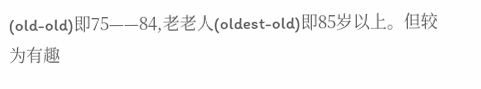(old-old)即75——84,老老人(oldest-old)即85岁以上。但较为有趣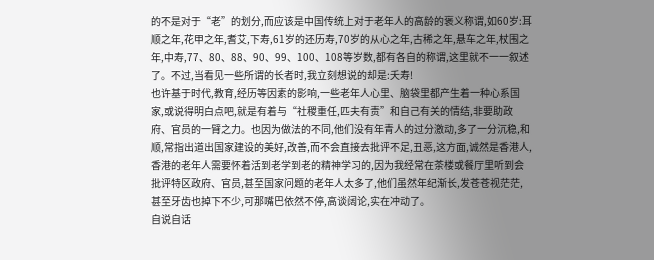的不是对于“老”的划分,而应该是中国传统上对于老年人的高龄的褒义称谓,如60岁:耳顺之年,花甲之年,耆艾,下寿,61岁的还历寿,70岁的从心之年,古稀之年,悬车之年,杖围之年,中寿,77、80、88、90、99、100、108等岁数,都有各自的称谓,这里就不一一叙述了。不过,当看见一些所谓的长者时,我立刻想说的却是:夭寿!
也许基于时代,教育,经历等因素的影响,一些老年人心里、脑袋里都产生着一种心系国家,或说得明白点吧,就是有着与“社稷重任,匹夫有责”和自己有关的情结,非要助政府、官员的一臂之力。也因为做法的不同,他们没有年青人的过分激动,多了一分沉稳,和顺,常指出道出国家建设的美好,改善,而不会直接去批评不足,丑恶,这方面,诚然是香港人,香港的老年人需要怀着活到老学到老的精神学习的,因为我经常在茶楼或餐厅里听到会批评特区政府、官员,甚至国家问题的老年人太多了,他们虽然年纪渐长,发苍苍视茫茫,甚至牙齿也掉下不少,可那嘴巴依然不停,高谈阔论,实在冲动了。
自说自话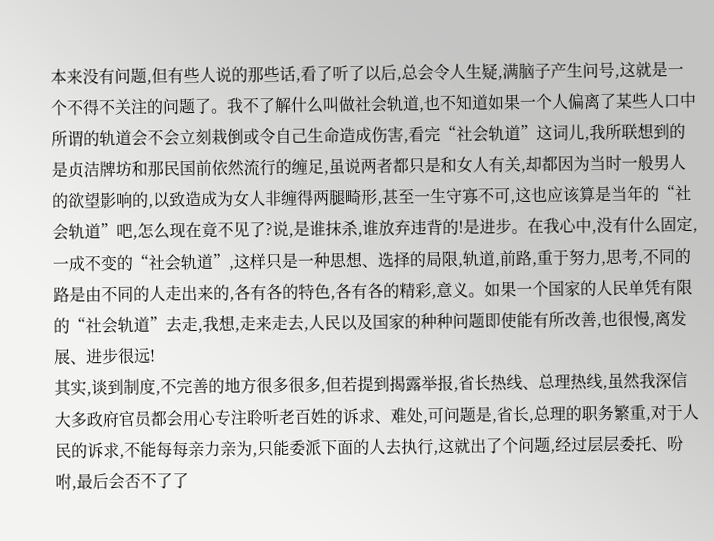本来没有问题,但有些人说的那些话,看了听了以后,总会令人生疑,满脑子产生问号,这就是一个不得不关注的问题了。我不了解什么叫做社会轨道,也不知道如果一个人偏离了某些人口中所谓的轨道会不会立刻栽倒或令自己生命造成伤害,看完“社会轨道”这词儿,我所联想到的是贞洁牌坊和那民国前依然流行的缠足,虽说两者都只是和女人有关,却都因为当时一般男人的欲望影响的,以致造成为女人非缠得两腿畸形,甚至一生守寡不可,这也应该算是当年的“社会轨道”吧,怎么现在竟不见了?说,是谁抹杀,谁放弃违背的!是进步。在我心中,没有什么固定,一成不变的“社会轨道”,这样只是一种思想、选择的局限,轨道,前路,重于努力,思考,不同的路是由不同的人走出来的,各有各的特色,各有各的精彩,意义。如果一个国家的人民单凭有限的“社会轨道”去走,我想,走来走去,人民以及国家的种种问题即使能有所改善,也很慢,离发展、进步很远!
其实,谈到制度,不完善的地方很多很多,但若提到揭露举报,省长热线、总理热线,虽然我深信大多政府官员都会用心专注聆听老百姓的诉求、难处,可问题是,省长,总理的职务繁重,对于人民的诉求,不能每每亲力亲为,只能委派下面的人去执行,这就出了个问题,经过层层委托、吩咐,最后会否不了了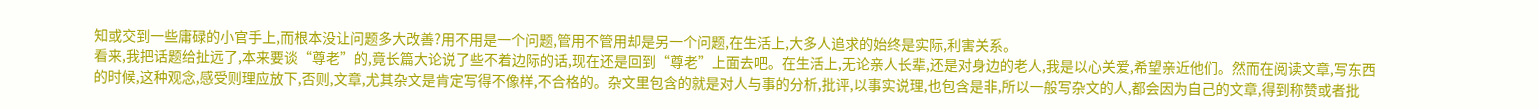知或交到一些庸碌的小官手上,而根本没让问题多大改善?用不用是一个问题,管用不管用却是另一个问题,在生活上,大多人追求的始终是实际,利害关系。
看来,我把话题给扯远了,本来要谈“尊老”的,竟长篇大论说了些不着边际的话,现在还是回到“尊老”上面去吧。在生活上,无论亲人长辈,还是对身边的老人,我是以心关爱,希望亲近他们。然而在阅读文章,写东西的时候,这种观念,感受则理应放下,否则,文章,尤其杂文是肯定写得不像样,不合格的。杂文里包含的就是对人与事的分析,批评,以事实说理,也包含是非,所以一般写杂文的人,都会因为自己的文章,得到称赞或者批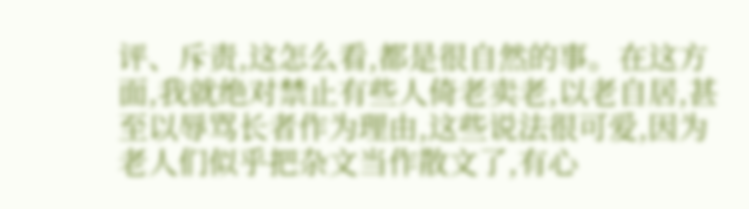评、斥责,这怎么看,都是很自然的事。在这方面,我就绝对禁止有些人倚老卖老,以老自居,甚至以辱骂长者作为理由,这些说法很可爱,因为老人们似乎把杂文当作散文了,有心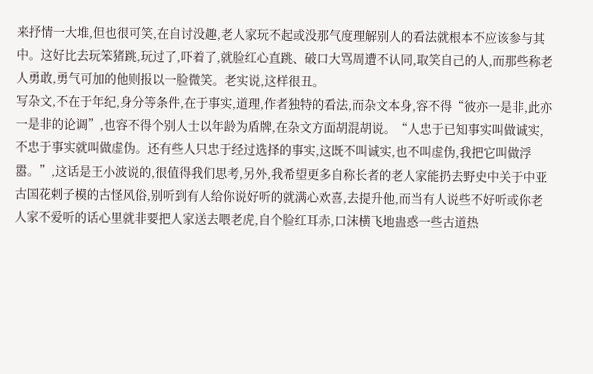来抒情一大堆,但也很可笑,在自讨没趣,老人家玩不起或没那气度理解别人的看法就根本不应该参与其中。这好比去玩笨猪跳,玩过了,吓着了,就脸红心直跳、破口大骂周遭不认同,取笑自己的人,而那些称老人勇敢,勇气可加的他则报以一脸微笑。老实说,这样很丑。
写杂文,不在于年纪,身分等条件,在于事实,道理,作者独特的看法,而杂文本身,容不得“彼亦一是非,此亦一是非的论调”,也容不得个别人士以年龄为盾牌,在杂文方面胡混胡说。“人忠于已知事实叫做诚实,不忠于事实就叫做虚伪。还有些人只忠于经过选择的事实,这既不叫诚实,也不叫虚伪,我把它叫做浮嚣。”,这话是王小波说的,很值得我们思考,另外,我希望更多自称长者的老人家能扔去野史中关于中亚古国花剌子模的古怪风俗,别听到有人给你说好听的就满心欢喜,去提升他,而当有人说些不好听或你老人家不爱听的话心里就非要把人家送去喂老虎,自个脸红耳赤,口沫横飞地蛊惑一些古道热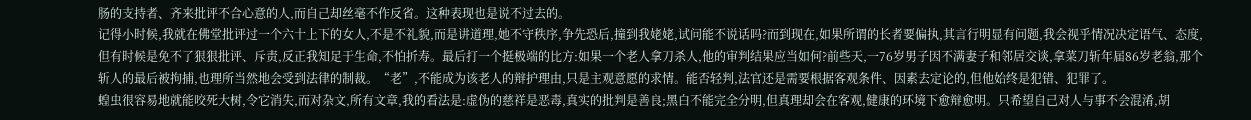肠的支持者、齐来批评不合心意的人,而自己却丝毫不作反省。这种表现也是说不过去的。
记得小时候,我就在佛堂批评过一个六十上下的女人,不是不礼貌,而是讲道理,她不守秩序,争先恐后,撞到我姥姥,试问能不说话吗?而到现在,如果所谓的长者要偏执,其言行明显有问题,我会视乎情况决定语气、态度,但有时候是免不了狠狠批评、斥责,反正我知足于生命,不怕折寿。最后打一个挺极端的比方:如果一个老人拿刀杀人,他的审判结果应当如何?前些天,一76岁男子因不满妻子和邻居交谈,拿菜刀斩年届86岁老翁,那个斩人的最后被拘捕,也理所当然地会受到法律的制裁。“老”,不能成为该老人的辩护理由,只是主观意愿的求情。能否轻判,法官还是需要根据客观条件、因素去定论的,但他始终是犯错、犯罪了。
蝗虫很容易地就能咬死大树,令它消失,而对杂文,所有文章,我的看法是:虚伪的慈祥是恶毒,真实的批判是善良;黑白不能完全分明,但真理却会在客观,健康的环境下愈辩愈明。只希望自己对人与事不会混淆,胡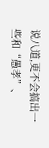说八道,更不会搞出一些和“愚孝”、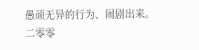愚顽无异的行为、闹剧出来。
二零零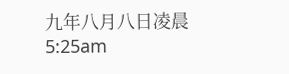九年八月八日凌晨
5:25am